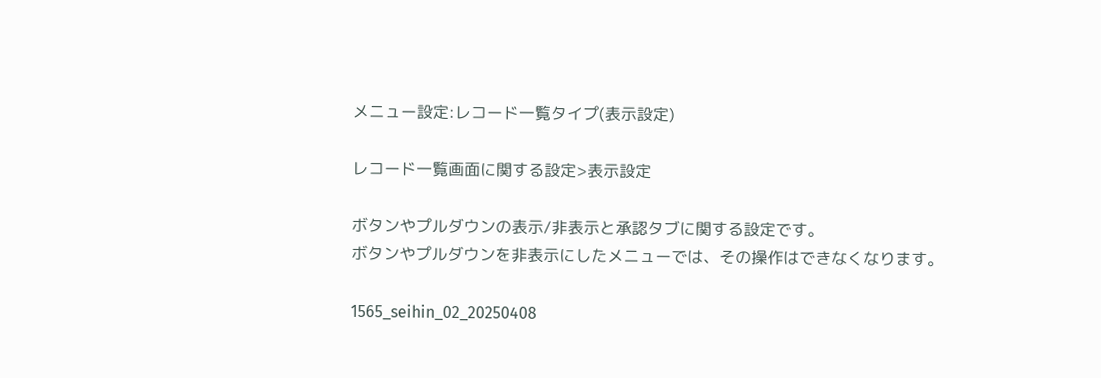メニュー設定:レコード一覧タイプ(表示設定)

レコード一覧画面に関する設定>表示設定

ボタンやプルダウンの表示/非表示と承認タブに関する設定です。
ボタンやプルダウンを非表示にしたメニューでは、その操作はできなくなります。

1565_seihin_02_20250408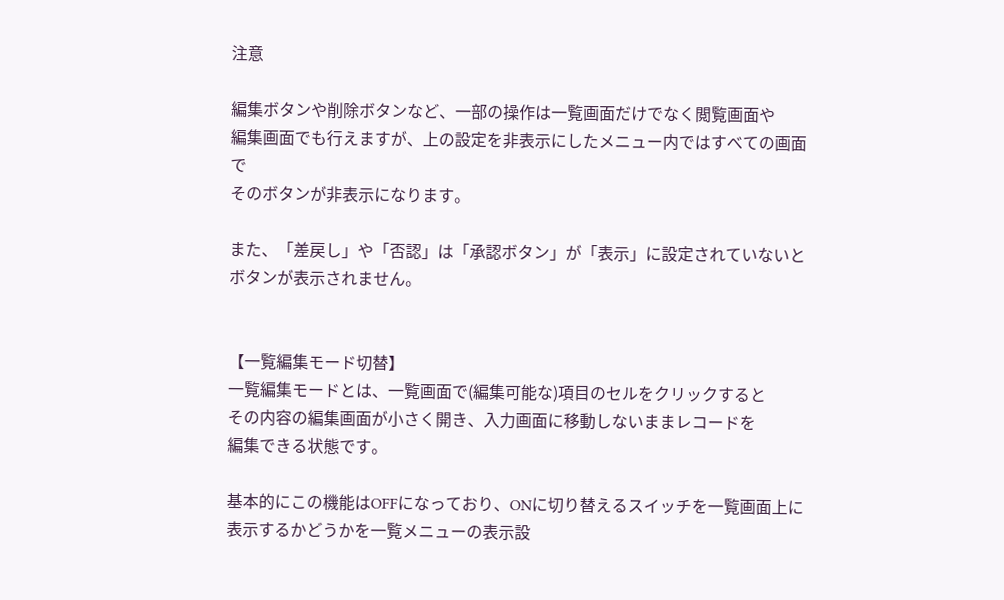注意

編集ボタンや削除ボタンなど、一部の操作は一覧画面だけでなく閲覧画面や
編集画面でも行えますが、上の設定を非表示にしたメニュー内ではすべての画面で
そのボタンが非表示になります。

また、「差戻し」や「否認」は「承認ボタン」が「表示」に設定されていないと
ボタンが表示されません。


【一覧編集モード切替】
一覧編集モードとは、一覧画面で(編集可能な)項目のセルをクリックすると
その内容の編集画面が小さく開き、入力画面に移動しないままレコードを
編集できる状態です。

基本的にこの機能はOFFになっており、ONに切り替えるスイッチを一覧画面上に
表示するかどうかを一覧メニューの表示設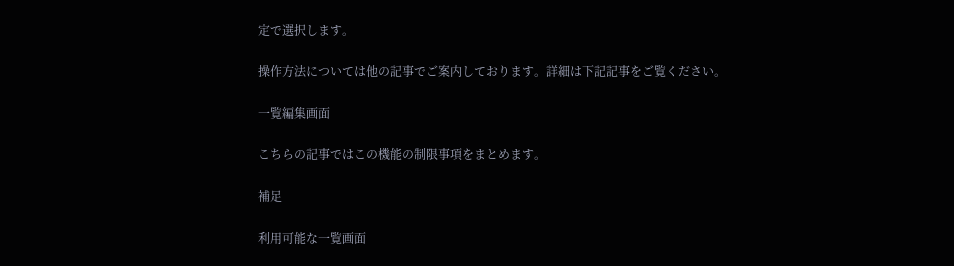定で選択します。

操作方法については他の記事でご案内しております。詳細は下記記事をご覧ください。

一覧編集画面

こちらの記事ではこの機能の制限事項をまとめます。

補足

利用可能な一覧画面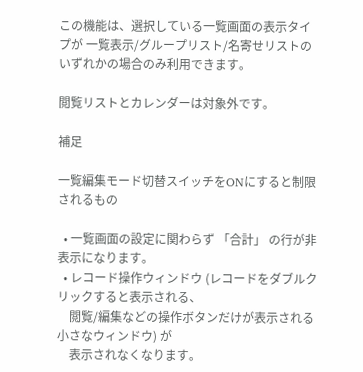この機能は、選択している一覧画面の表示タイプが 一覧表示/グループリスト/名寄せリストのいずれかの場合のみ利用できます。

閲覧リストとカレンダーは対象外です。

補足

一覧編集モード切替スイッチをONにすると制限されるもの

  • 一覧画面の設定に関わらず 「合計」 の行が非表示になります。
  • レコード操作ウィンドウ (レコードをダブルクリックすると表示される、
    閲覧/編集などの操作ボタンだけが表示される小さなウィンドウ) が
    表示されなくなります。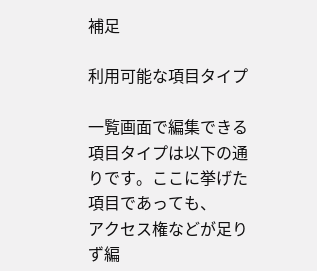補足

利用可能な項目タイプ

一覧画面で編集できる項目タイプは以下の通りです。ここに挙げた項目であっても、
アクセス権などが足りず編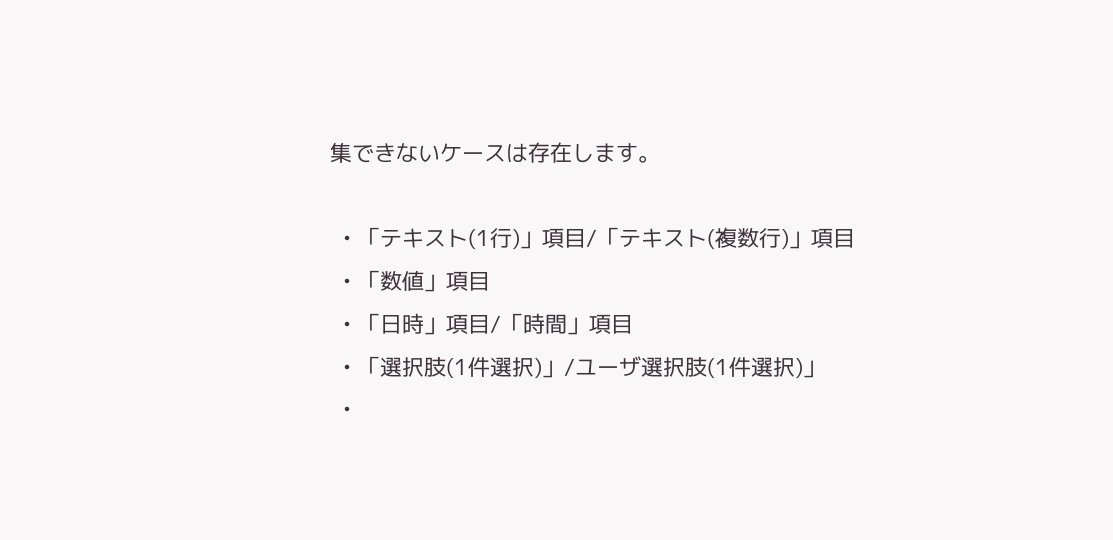集できないケースは存在します。

  • 「テキスト(1行)」項目/「テキスト(複数行)」項目
  • 「数値」項目
  • 「日時」項目/「時間」項目
  • 「選択肢(1件選択)」/ユーザ選択肢(1件選択)」
  •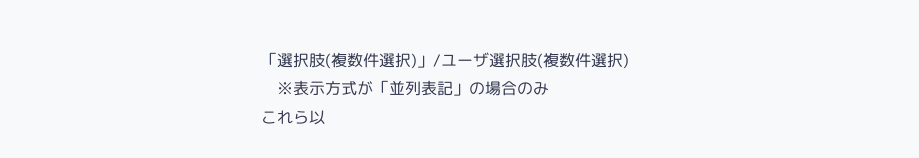「選択肢(複数件選択)」/ユーザ選択肢(複数件選択)
    ※表示方式が「並列表記」の場合のみ
これら以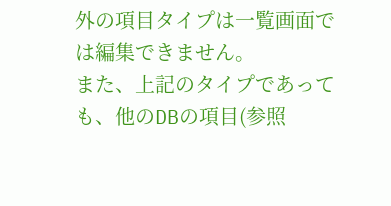外の項目タイプは一覧画面では編集できません。
また、上記のタイプであっても、他のDBの項目(参照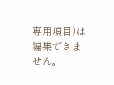専用項目)は編集できません。